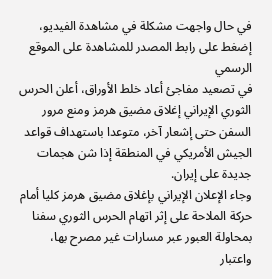في حال واجهت مشكلة في مشاهدة الفيديو، إضغط على رابط المصدر للمشاهدة على الموقع الرسمي
في تصعيد مفاجئ أعاد خلط الأوراق، أعلن الحرس الثوري الإيراني إغلاق مضيق هرمز ومنع مرور السفن حتى إشعار آخر، متوعدا باستهداف قواعد الجيش الأمريكي في المنطقة إذا شن هجمات جديدة على إيران.
وجاء الإعلان الإيراني بإغلاق مضيق هرمز كليا أمام حركة الملاحة على إثر اتهام الحرس الثوري سفنا بمحاولة العبور عبر مسارات غير مصرح بها، واعتبار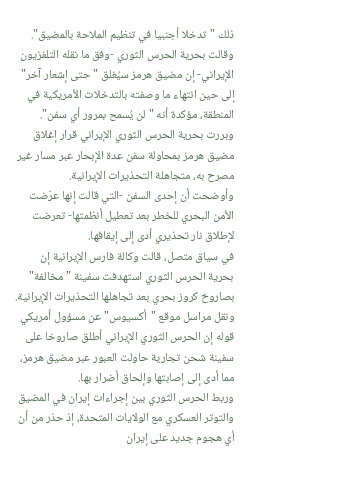ذلك "تدخلا أجنبيا في تنظيم الملاحة بالمضيق".
وقالت بحرية الحرس الثوري -وفق ما نقله التلفزيون الإيراني- إن مضيق هرمز سيُغلق "حتى إشعار آخر" إلى حين انتهاء ما وصفته بالتدخلات الأمريكية في المنطقة، مؤكدة أنه "لن يُسمح بمرور أي سفن".
وبررت بحرية الحرس الثوري الإيراني قرار إغلاق مضيق هرمز بمحاولة سفن عدة الإبحار عبر مسار غير مصرح به، متجاهلة التحذيرات الإيرانية.
وأوضحت أن إحدى السفن -التي قالت إنها عرّضت الأمن البحري للخطر بعد تعطيل أنظمتها- تعرضت لإطلاق نار تحذيري أدى إلى إيقافها.
في سياق متصل، قالت وكالة فارس الإيرانية إن بحرية الحرس الثوري استهدفت سفينة "مخالفة" بصاروخ كروز بحري بعد تجاهلها التحذيرات الإيرانية.
ونقل مراسل موقع "أكسيوس" عن مسؤول أمريكي قوله إن الحرس الثوري الإيراني أطلق صاروخا على سفينة شحن تجارية حاولت العبور عبر مضيق هرمز، مما أدى إلى إصابتها وإلحاق أضرار بها.
وربط الحرس الثوري بين إجراءات إيران في المضيق والتوتر العسكري مع الولايات المتحدة، إذ حذر من أن أي هجوم جديد على إيران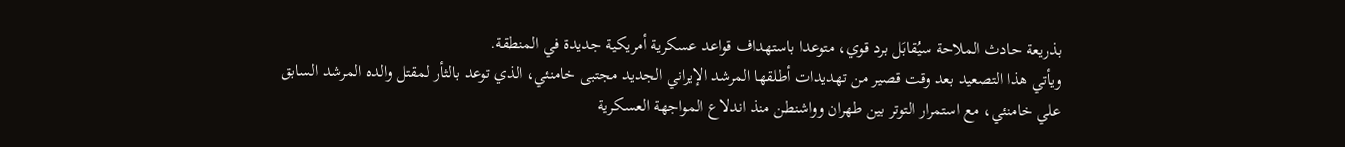بذريعة حادث الملاحة سيُقابَل برد قوي، متوعدا باستهداف قواعد عسكرية أمريكية جديدة في المنطقة.
ويأتي هذا التصعيد بعد وقت قصير من تهديدات أطلقها المرشد الإيراني الجديد مجتبى خامنئي، الذي توعد بالثأر لمقتل والده المرشد السابق علي خامنئي، مع استمرار التوتر بين طهران وواشنطن منذ اندلاع المواجهة العسكرية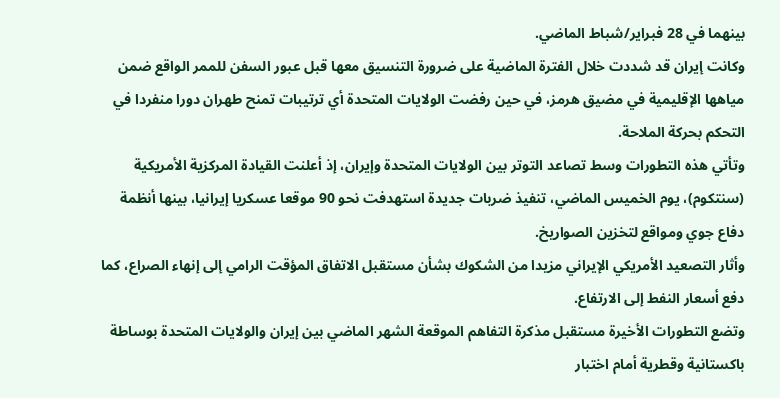بينهما في 28 فبراير/شباط الماضي.
وكانت إيران قد شددت خلال الفترة الماضية على ضرورة التنسيق معها قبل عبور السفن للممر الواقع ضمن مياهها الإقليمية في مضيق هرمز، في حين رفضت الولايات المتحدة أي ترتيبات تمنح طهران دورا منفردا في التحكم بحركة الملاحة.
وتأتي هذه التطورات وسط تصاعد التوتر بين الولايات المتحدة وإيران، إذ أعلنت القيادة المركزية الأمريكية (سنتكوم)، يوم الخميس الماضي، تنفيذ ضربات جديدة استهدفت نحو 90 موقعا عسكريا إيرانيا، بينها أنظمة دفاع جوي ومواقع لتخزين الصواريخ.
وأثار التصعيد الأمريكي الإيراني مزيدا من الشكوك بشأن مستقبل الاتفاق المؤقت الرامي إلى إنهاء الصراع، كما دفع أسعار النفط إلى الارتفاع.
وتضع التطورات الأخيرة مستقبل مذكرة التفاهم الموقعة الشهر الماضي بين إيران والولايات المتحدة بوساطة باكستانية وقطرية أمام اختبار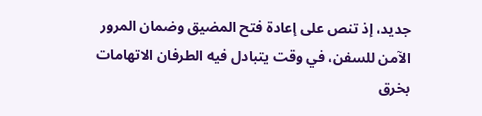جديد، إذ تنص على إعادة فتح المضيق وضمان المرور الآمن للسفن، في وقت يتبادل فيه الطرفان الاتهامات بخرق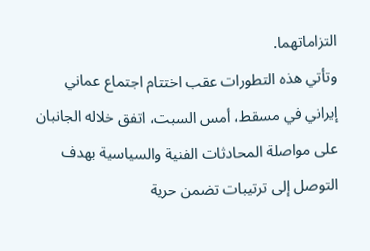التزاماتهما.
وتأتي هذه التطورات عقب اختتام اجتماع عماني إيراني في مسقط، أمس السبت، اتفق خلاله الجانبان على مواصلة المحادثات الفنية والسياسية بهدف التوصل إلى ترتيبات تضمن حرية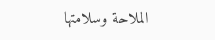الملاحة وسلامتها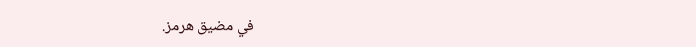في مضيق هرمز.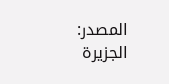المصدر:
الجزيرة